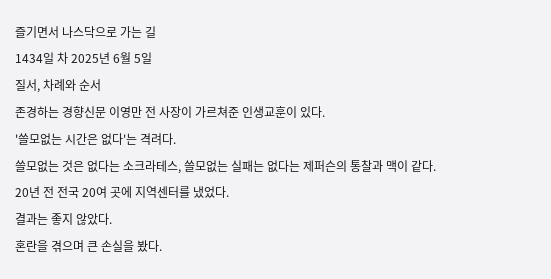즐기면서 나스닥으로 가는 길
1434일 차 2025년 6월 5일
질서, 차례와 순서
존경하는 경향신문 이영만 전 사장이 가르쳐준 인생교훈이 있다.
'쓸모없는 시간은 없다'는 격려다.
쓸모없는 것은 없다는 소크라테스, 쓸모없는 실패는 없다는 제퍼슨의 통찰과 맥이 같다.
20년 전 전국 20여 곳에 지역센터를 냈었다.
결과는 좋지 않았다.
혼란을 겪으며 큰 손실을 봤다.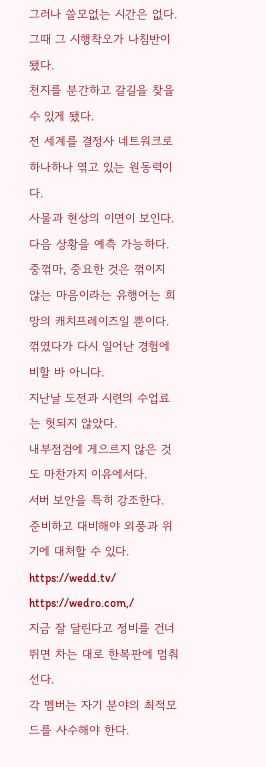그러나 쓸모없는 시간은 없다.
그때 그 시행착오가 나침반이 됐다.
천지를 분간하고 갈길을 찾을 수 있게 됐다.
전 세계를 결정사 네트워크로 하나하나 엮고 있는 원동력이다.
사물과 현상의 이면이 보인다.
다음 상황을 예측 가능하다.
중꺾마, 중요한 것은 꺾이지 않는 마음이라는 유행어는 희망의 캐치프레이즈일 뿐이다.
꺾였다가 다시 일어난 경험에 비할 바 아니다.
지난날 도전과 시련의 수업료는 헛되지 않았다.
내부점검에 게으르지 않은 것도 마찬가지 이유에서다.
서버 보안을 특히 강조한다.
준비하고 대비해야 외풍과 위기에 대처할 수 있다.
https://wedd.tv/
https://wedro.com,/
지금 잘 달린다고 정비를 건너뛰면 차는 대로 한복판에 멈춰 선다.
각 멤버는 자기 분야의 최적모드를 사수해야 한다.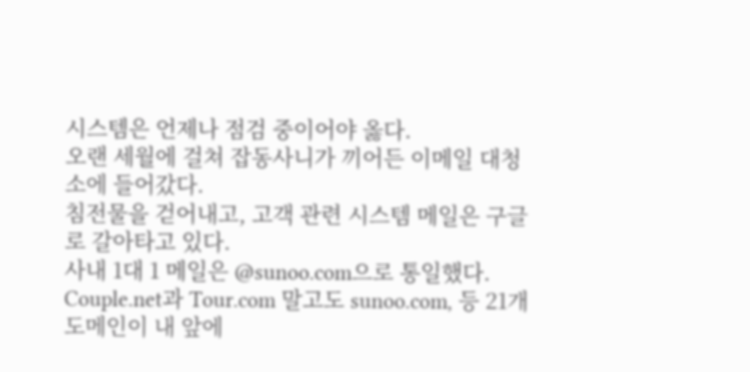시스템은 언제나 점검 중이어야 옳다.
오랜 세월에 걸쳐 잡동사니가 끼어든 이메일 대청소에 들어갔다.
침전물을 걷어내고, 고객 관련 시스템 메일은 구글로 갈아타고 있다.
사내 1대 1 메일은 @sunoo.com으로 통일했다.
Couple.net과 Tour.com 말고도 sunoo.com, 등 21개 도메인이 내 앞에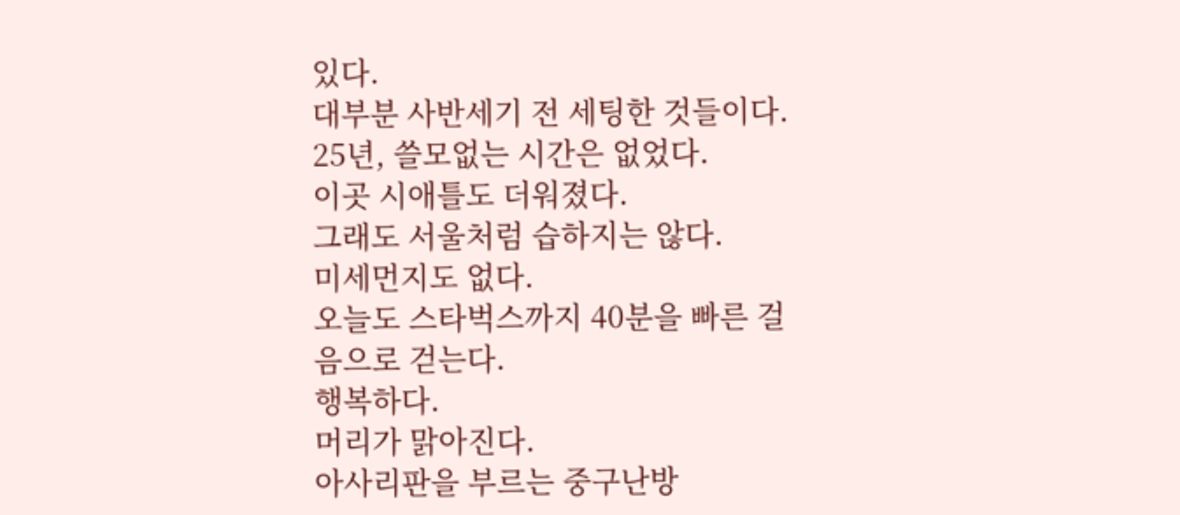있다.
대부분 사반세기 전 세팅한 것들이다.
25년, 쓸모없는 시간은 없었다.
이곳 시애틀도 더워졌다.
그래도 서울처럼 습하지는 않다.
미세먼지도 없다.
오늘도 스타벅스까지 40분을 빠른 걸음으로 걷는다.
행복하다.
머리가 맑아진다.
아사리판을 부르는 중구난방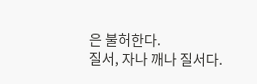은 불허한다.
질서, 자나 깨나 질서다.